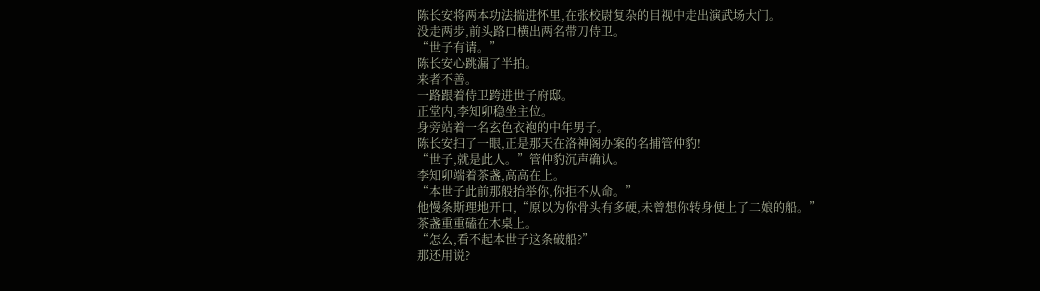陈长安将两本功法揣进怀里,在张校尉复杂的目视中走出演武场大门。
没走两步,前头路口横出两名带刀侍卫。
“世子有请。”
陈长安心跳漏了半拍。
来者不善。
一路跟着侍卫跨进世子府邸。
正堂内,李知卯稳坐主位。
身旁站着一名玄色衣袍的中年男子。
陈长安扫了一眼,正是那天在洛神阁办案的名捕管仲豹!
“世子,就是此人。”管仲豹沉声确认。
李知卯端着茶盏,高高在上。
“本世子此前那般抬举你,你拒不从命。”
他慢条斯理地开口,“原以为你骨头有多硬,未曾想你转身便上了二娘的船。”
茶盏重重磕在木桌上。
“怎么,看不起本世子这条破船?”
那还用说?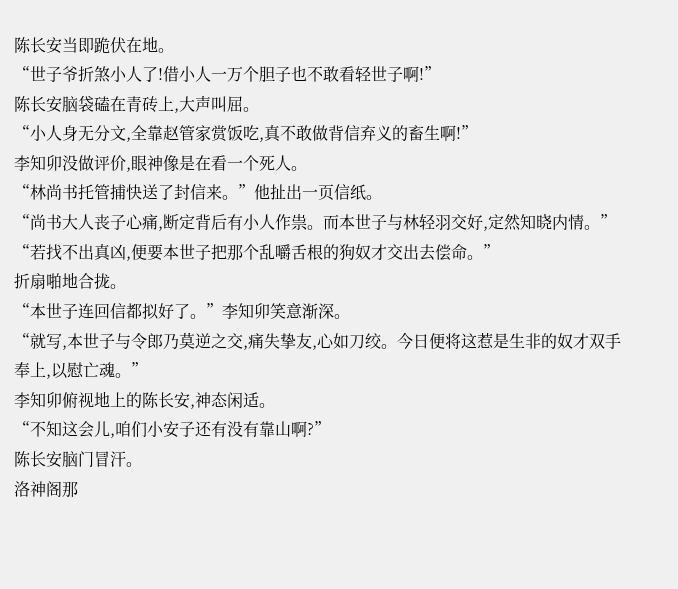陈长安当即跪伏在地。
“世子爷折煞小人了!借小人一万个胆子也不敢看轻世子啊!”
陈长安脑袋磕在青砖上,大声叫屈。
“小人身无分文,全靠赵管家赏饭吃,真不敢做背信弃义的畜生啊!”
李知卯没做评价,眼神像是在看一个死人。
“林尚书托管捕快送了封信来。”他扯出一页信纸。
“尚书大人丧子心痛,断定背后有小人作祟。而本世子与林轻羽交好,定然知晓内情。”
“若找不出真凶,便要本世子把那个乱嚼舌根的狗奴才交出去偿命。”
折扇啪地合拢。
“本世子连回信都拟好了。”李知卯笑意渐深。
“就写,本世子与令郎乃莫逆之交,痛失挚友,心如刀绞。今日便将这惹是生非的奴才双手奉上,以慰亡魂。”
李知卯俯视地上的陈长安,神态闲适。
“不知这会儿,咱们小安子还有没有靠山啊?”
陈长安脑门冒汗。
洛神阁那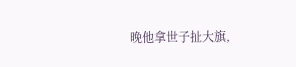晚他拿世子扯大旗,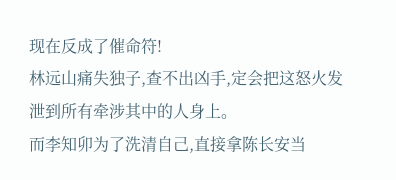现在反成了催命符!
林远山痛失独子,查不出凶手,定会把这怒火发泄到所有牵涉其中的人身上。
而李知卯为了洗清自己,直接拿陈长安当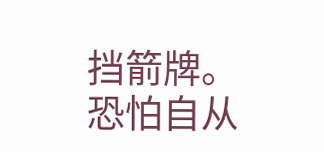挡箭牌。
恐怕自从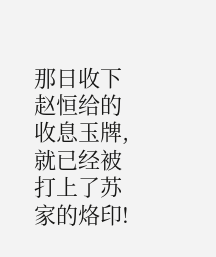那日收下赵恒给的收息玉牌,就已经被打上了苏家的烙印!